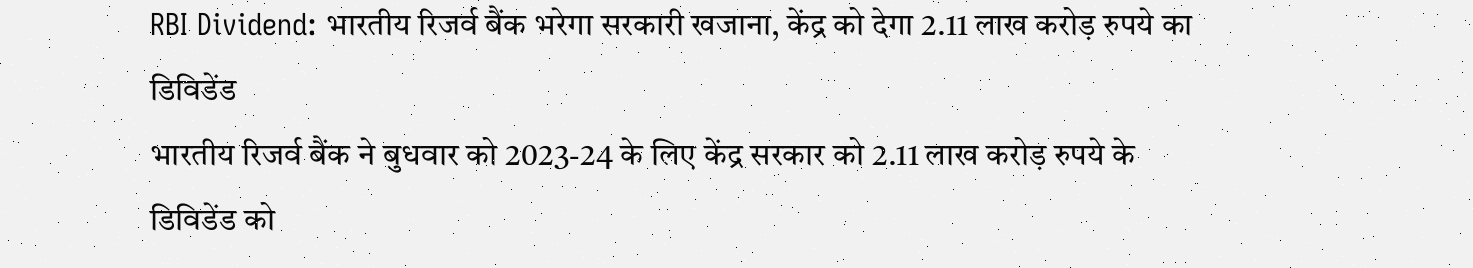RBI Dividend: भारतीय रिजर्व बैंक भरेगा सरकारी खजाना, केंद्र को देगा 2.11 लाख करोड़ रुपये का डिविडेंड
भारतीय रिजर्व बैंक ने बुधवार को 2023-24 के लिए केंद्र सरकार को 2.11 लाख करोड़ रुपये के डिविडेंड को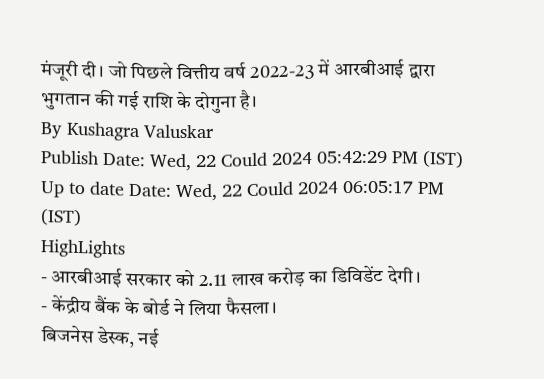मंजूरी दी। जो पिछले वित्तीय वर्ष 2022-23 में आरबीआई द्वारा भुगतान की गई राशि के दोगुना है।
By Kushagra Valuskar
Publish Date: Wed, 22 Could 2024 05:42:29 PM (IST)
Up to date Date: Wed, 22 Could 2024 06:05:17 PM (IST)
HighLights
- आरबीआई सरकार को 2.11 लाख करोड़ का डिविडेंट देगी।
- केंद्रीय बैंक के बोर्ड ने लिया फैसला।
बिजनेस डेस्क, नई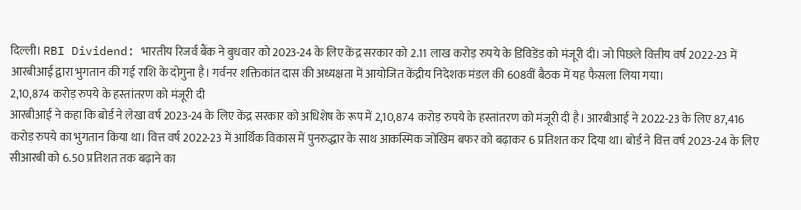दिल्ली। RBI Dividend: भारतीय रिजर्व बैंक ने बुधवार को 2023-24 के लिए केंद्र सरकार को 2.11 लाख करोड़ रुपये के डिविडेंड को मंजूरी दी। जो पिछले वित्तीय वर्ष 2022-23 में आरबीआई द्वारा भुगतान की गई राशि के दोगुना है। गर्वनर शक्तिकांत दास की अध्यक्षता में आयोजित केंद्रीय निदेशक मंडल की 608वीं बैठक में यह फैसला लिया गया।
2,10,874 करोड़ रुपये के हस्तांतरण को मंजूरी दी
आरबीआई ने कहा कि बोर्ड ने लेखा वर्ष 2023-24 के लिए केंद्र सरकार को अधिशेष के रूप में 2,10,874 करोड़ रुपये के हस्तांतरण को मंजूरी दी है। आरबीआई ने 2022-23 के लिए 87,416 करोड़ रुपये का भुगतान किया था। वित्त वर्ष 2022-23 में आर्थिक विकास में पुनरुद्धार के साथ आकस्मिक जोखिम बफर को बढ़ाकर 6 प्रतिशत कर दिया था। बोर्ड ने वित्त वर्ष 2023-24 के लिए सीआरबी को 6.50 प्रतिशत तक बढ़ाने का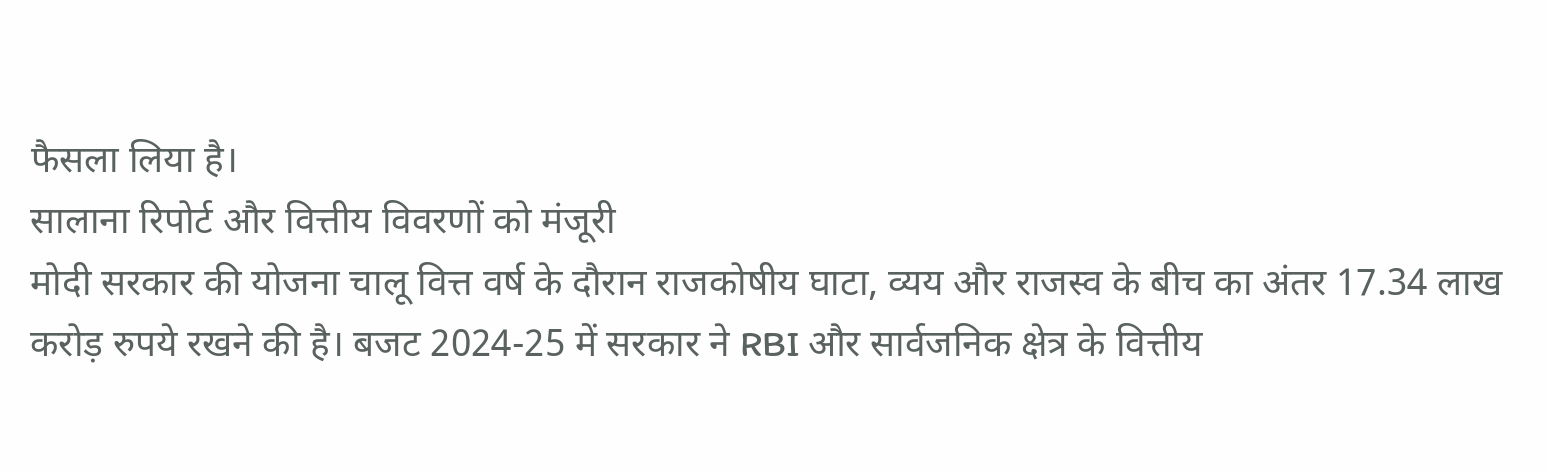फैसला लिया है।
सालाना रिपोर्ट और वित्तीय विवरणों को मंजूरी
मोदी सरकार की योजना चालू वित्त वर्ष के दौरान राजकोषीय घाटा, व्यय और राजस्व के बीच का अंतर 17.34 लाख करोड़ रुपये रखने की है। बजट 2024-25 में सरकार ने RBI और सार्वजनिक क्षेत्र के वित्तीय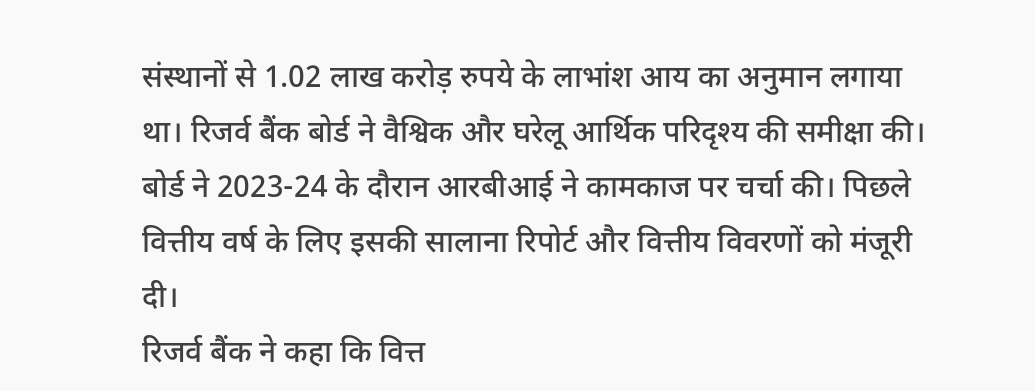संस्थानों से 1.02 लाख करोड़ रुपये के लाभांश आय का अनुमान लगाया था। रिजर्व बैंक बोर्ड ने वैश्विक और घरेलू आर्थिक परिदृश्य की समीक्षा की। बोर्ड ने 2023-24 के दौरान आरबीआई ने कामकाज पर चर्चा की। पिछले वित्तीय वर्ष के लिए इसकी सालाना रिपोर्ट और वित्तीय विवरणों को मंजूरी दी।
रिजर्व बैंक ने कहा कि वित्त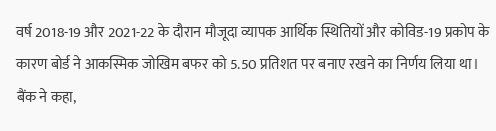वर्ष 2018-19 और 2021-22 के दौरान मौजूदा व्यापक आर्थिक स्थितियों और कोविड-19 प्रकोप के कारण बोर्ड ने आकस्मिक जोखिम बफर को 5.50 प्रतिशत पर बनाए रखने का निर्णय लिया था। बैंक ने कहा,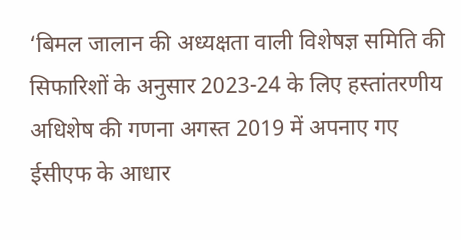‘बिमल जालान की अध्यक्षता वाली विशेषज्ञ समिति की सिफारिशों के अनुसार 2023-24 के लिए हस्तांतरणीय अधिशेष की गणना अगस्त 2019 में अपनाए गए ईसीएफ के आधार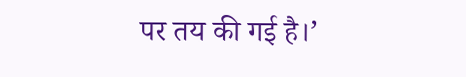पर तय की गई है।’